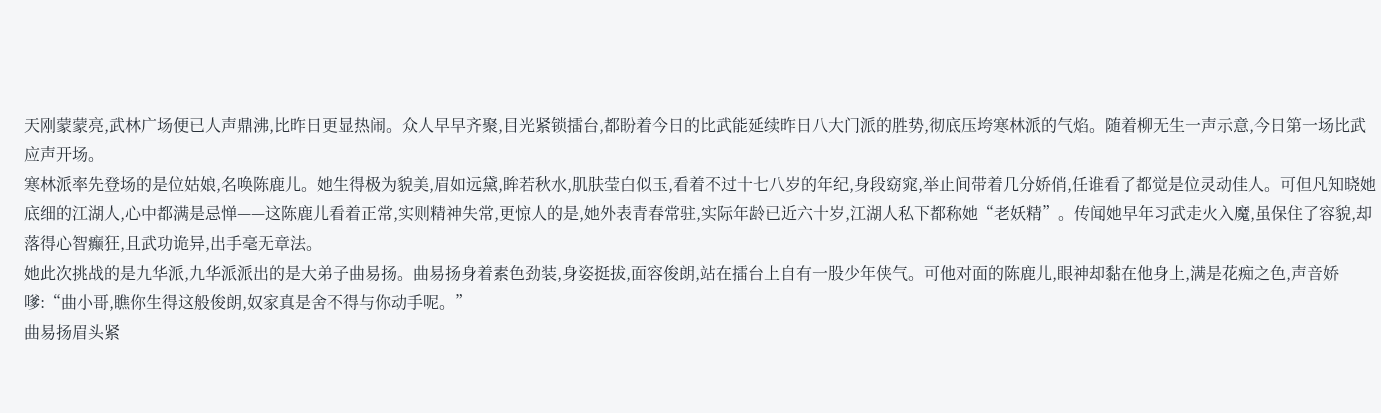天刚蒙蒙亮,武林广场便已人声鼎沸,比昨日更显热闹。众人早早齐聚,目光紧锁擂台,都盼着今日的比武能延续昨日八大门派的胜势,彻底压垮寒林派的气焰。随着柳无生一声示意,今日第一场比武应声开场。
寒林派率先登场的是位姑娘,名唤陈鹿儿。她生得极为貌美,眉如远黛,眸若秋水,肌肤莹白似玉,看着不过十七八岁的年纪,身段窈窕,举止间带着几分娇俏,任谁看了都觉是位灵动佳人。可但凡知晓她底细的江湖人,心中都满是忌惮——这陈鹿儿看着正常,实则精神失常,更惊人的是,她外表青春常驻,实际年龄已近六十岁,江湖人私下都称她“老妖精”。传闻她早年习武走火入魔,虽保住了容貌,却落得心智癫狂,且武功诡异,出手毫无章法。
她此次挑战的是九华派,九华派派出的是大弟子曲易扬。曲易扬身着素色劲装,身姿挺拔,面容俊朗,站在擂台上自有一股少年侠气。可他对面的陈鹿儿,眼神却黏在他身上,满是花痴之色,声音娇嗲:“曲小哥,瞧你生得这般俊朗,奴家真是舍不得与你动手呢。”
曲易扬眉头紧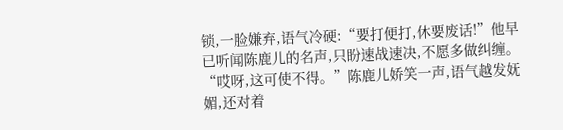锁,一脸嫌弃,语气冷硬:“要打便打,休要废话!”他早已听闻陈鹿儿的名声,只盼速战速决,不愿多做纠缠。
“哎呀,这可使不得。”陈鹿儿娇笑一声,语气越发妩媚,还对着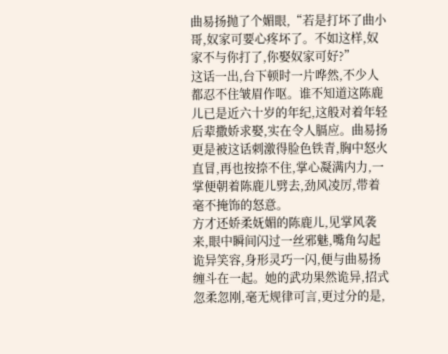曲易扬抛了个媚眼,“若是打坏了曲小哥,奴家可要心疼坏了。不如这样,奴家不与你打了,你娶奴家可好?”
这话一出,台下顿时一片哗然,不少人都忍不住皱眉作呕。谁不知道这陈鹿儿已是近六十岁的年纪,这般对着年轻后辈撒娇求娶,实在令人膈应。曲易扬更是被这话刺激得脸色铁青,胸中怒火直冒,再也按捺不住,掌心凝满内力,一掌便朝着陈鹿儿劈去,劲风凌厉,带着毫不掩饰的怒意。
方才还娇柔妩媚的陈鹿儿,见掌风袭来,眼中瞬间闪过一丝邪魅,嘴角勾起诡异笑容,身形灵巧一闪,便与曲易扬缠斗在一起。她的武功果然诡异,招式忽柔忽刚,毫无规律可言,更过分的是,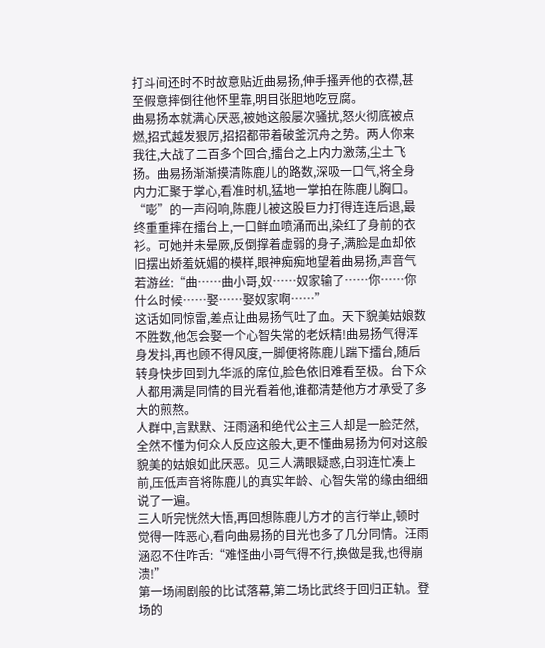打斗间还时不时故意贴近曲易扬,伸手搔弄他的衣襟,甚至假意摔倒往他怀里靠,明目张胆地吃豆腐。
曲易扬本就满心厌恶,被她这般屡次骚扰,怒火彻底被点燃,招式越发狠厉,招招都带着破釜沉舟之势。两人你来我往,大战了二百多个回合,擂台之上内力激荡,尘土飞扬。曲易扬渐渐摸清陈鹿儿的路数,深吸一口气,将全身内力汇聚于掌心,看准时机,猛地一掌拍在陈鹿儿胸口。
“嘭”的一声闷响,陈鹿儿被这股巨力打得连连后退,最终重重摔在擂台上,一口鲜血喷涌而出,染红了身前的衣衫。可她并未晕厥,反倒撑着虚弱的身子,满脸是血却依旧摆出娇羞妩媚的模样,眼神痴痴地望着曲易扬,声音气若游丝:“曲……曲小哥,奴……奴家输了……你……你什么时候……娶……娶奴家啊……”
这话如同惊雷,差点让曲易扬气吐了血。天下貌美姑娘数不胜数,他怎会娶一个心智失常的老妖精!曲易扬气得浑身发抖,再也顾不得风度,一脚便将陈鹿儿踹下擂台,随后转身快步回到九华派的席位,脸色依旧难看至极。台下众人都用满是同情的目光看着他,谁都清楚他方才承受了多大的煎熬。
人群中,言默默、汪雨涵和绝代公主三人却是一脸茫然,全然不懂为何众人反应这般大,更不懂曲易扬为何对这般貌美的姑娘如此厌恶。见三人满眼疑惑,白羽连忙凑上前,压低声音将陈鹿儿的真实年龄、心智失常的缘由细细说了一遍。
三人听完恍然大悟,再回想陈鹿儿方才的言行举止,顿时觉得一阵恶心,看向曲易扬的目光也多了几分同情。汪雨涵忍不住咋舌:“难怪曲小哥气得不行,换做是我,也得崩溃!”
第一场闹剧般的比试落幕,第二场比武终于回归正轨。登场的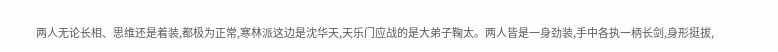两人无论长相、思维还是着装,都极为正常,寒林派这边是沈华天,天乐门应战的是大弟子鞠太。两人皆是一身劲装,手中各执一柄长剑,身形挺拔,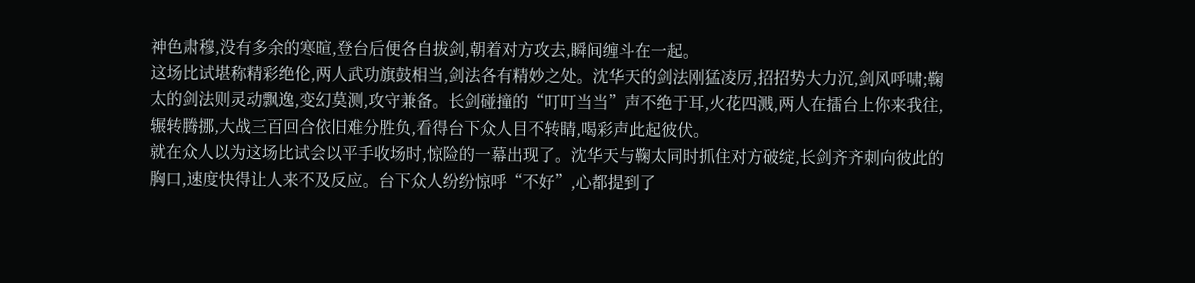神色肃穆,没有多余的寒暄,登台后便各自拔剑,朝着对方攻去,瞬间缠斗在一起。
这场比试堪称精彩绝伦,两人武功旗鼓相当,剑法各有精妙之处。沈华天的剑法刚猛凌厉,招招势大力沉,剑风呼啸;鞠太的剑法则灵动飘逸,变幻莫测,攻守兼备。长剑碰撞的“叮叮当当”声不绝于耳,火花四溅,两人在擂台上你来我往,辗转腾挪,大战三百回合依旧难分胜负,看得台下众人目不转睛,喝彩声此起彼伏。
就在众人以为这场比试会以平手收场时,惊险的一幕出现了。沈华天与鞠太同时抓住对方破绽,长剑齐齐刺向彼此的胸口,速度快得让人来不及反应。台下众人纷纷惊呼“不好”,心都提到了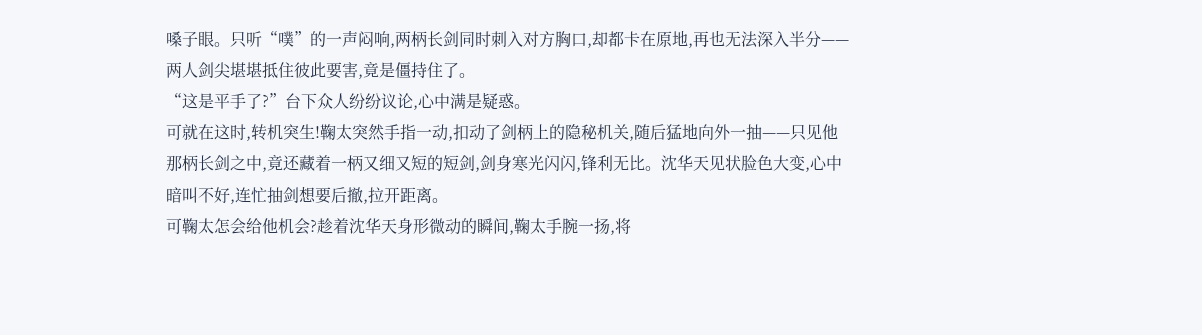嗓子眼。只听“噗”的一声闷响,两柄长剑同时刺入对方胸口,却都卡在原地,再也无法深入半分——两人剑尖堪堪抵住彼此要害,竟是僵持住了。
“这是平手了?”台下众人纷纷议论,心中满是疑惑。
可就在这时,转机突生!鞠太突然手指一动,扣动了剑柄上的隐秘机关,随后猛地向外一抽——只见他那柄长剑之中,竟还藏着一柄又细又短的短剑,剑身寒光闪闪,锋利无比。沈华天见状脸色大变,心中暗叫不好,连忙抽剑想要后撤,拉开距离。
可鞠太怎会给他机会?趁着沈华天身形微动的瞬间,鞠太手腕一扬,将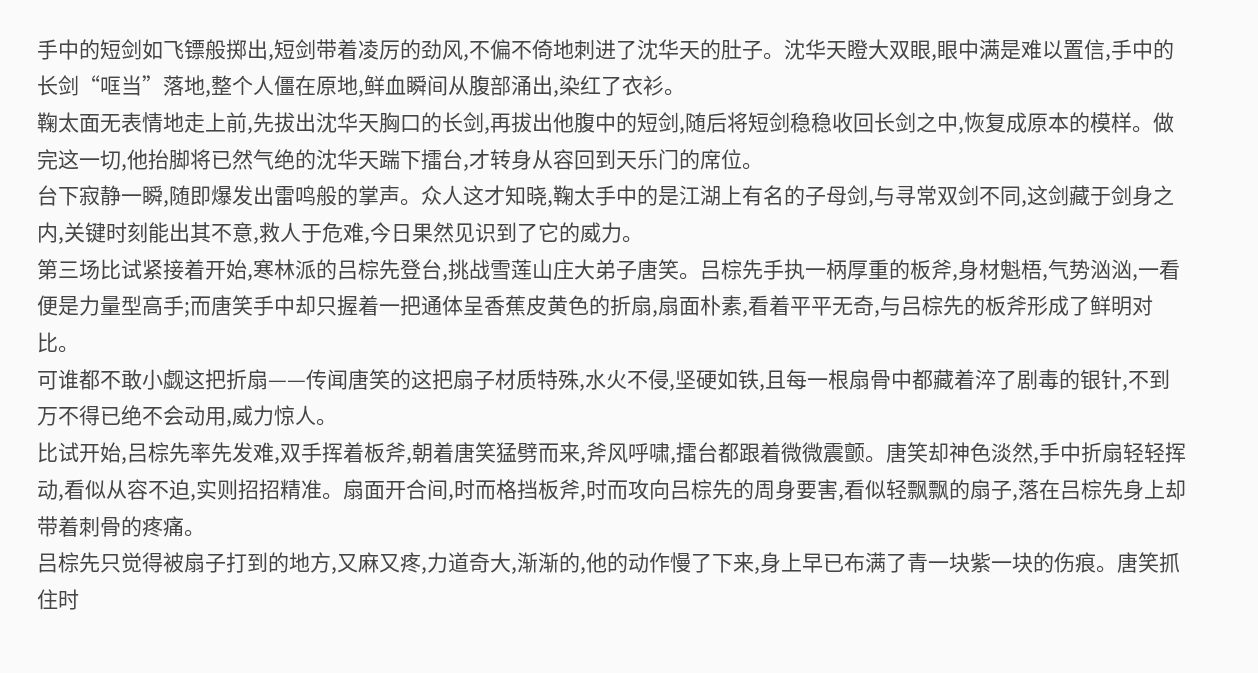手中的短剑如飞镖般掷出,短剑带着凌厉的劲风,不偏不倚地刺进了沈华天的肚子。沈华天瞪大双眼,眼中满是难以置信,手中的长剑“哐当”落地,整个人僵在原地,鲜血瞬间从腹部涌出,染红了衣衫。
鞠太面无表情地走上前,先拔出沈华天胸口的长剑,再拔出他腹中的短剑,随后将短剑稳稳收回长剑之中,恢复成原本的模样。做完这一切,他抬脚将已然气绝的沈华天踹下擂台,才转身从容回到天乐门的席位。
台下寂静一瞬,随即爆发出雷鸣般的掌声。众人这才知晓,鞠太手中的是江湖上有名的子母剑,与寻常双剑不同,这剑藏于剑身之内,关键时刻能出其不意,救人于危难,今日果然见识到了它的威力。
第三场比试紧接着开始,寒林派的吕棕先登台,挑战雪莲山庄大弟子唐笑。吕棕先手执一柄厚重的板斧,身材魁梧,气势汹汹,一看便是力量型高手;而唐笑手中却只握着一把通体呈香蕉皮黄色的折扇,扇面朴素,看着平平无奇,与吕棕先的板斧形成了鲜明对比。
可谁都不敢小觑这把折扇——传闻唐笑的这把扇子材质特殊,水火不侵,坚硬如铁,且每一根扇骨中都藏着淬了剧毒的银针,不到万不得已绝不会动用,威力惊人。
比试开始,吕棕先率先发难,双手挥着板斧,朝着唐笑猛劈而来,斧风呼啸,擂台都跟着微微震颤。唐笑却神色淡然,手中折扇轻轻挥动,看似从容不迫,实则招招精准。扇面开合间,时而格挡板斧,时而攻向吕棕先的周身要害,看似轻飘飘的扇子,落在吕棕先身上却带着刺骨的疼痛。
吕棕先只觉得被扇子打到的地方,又麻又疼,力道奇大,渐渐的,他的动作慢了下来,身上早已布满了青一块紫一块的伤痕。唐笑抓住时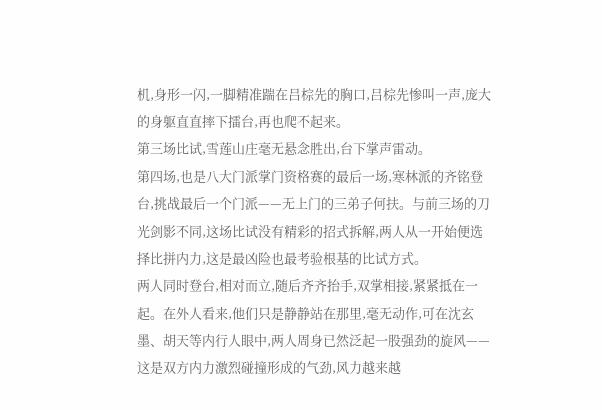机,身形一闪,一脚精准踹在吕棕先的胸口,吕棕先惨叫一声,庞大的身躯直直摔下擂台,再也爬不起来。
第三场比试,雪莲山庄毫无悬念胜出,台下掌声雷动。
第四场,也是八大门派掌门资格赛的最后一场,寒林派的齐铭登台,挑战最后一个门派——无上门的三弟子何扶。与前三场的刀光剑影不同,这场比试没有精彩的招式拆解,两人从一开始便选择比拼内力,这是最凶险也最考验根基的比试方式。
两人同时登台,相对而立,随后齐齐抬手,双掌相接,紧紧抵在一起。在外人看来,他们只是静静站在那里,毫无动作,可在沈玄墨、胡天等内行人眼中,两人周身已然泛起一股强劲的旋风——这是双方内力激烈碰撞形成的气劲,风力越来越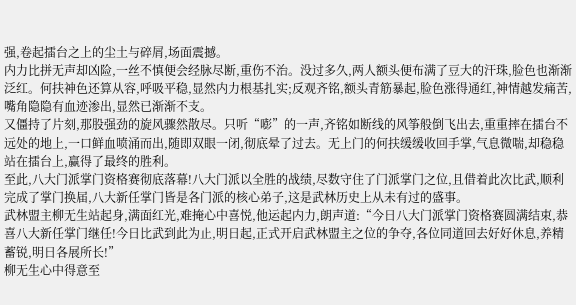强,卷起擂台之上的尘土与碎屑,场面震撼。
内力比拼无声却凶险,一丝不慎便会经脉尽断,重伤不治。没过多久,两人额头便布满了豆大的汗珠,脸色也渐渐泛红。何扶神色还算从容,呼吸平稳,显然内力根基扎实;反观齐铭,额头青筋暴起,脸色涨得通红,神情越发痛苦,嘴角隐隐有血迹渗出,显然已渐渐不支。
又僵持了片刻,那股强劲的旋风骤然散尽。只听“嘭”的一声,齐铭如断线的风筝般倒飞出去,重重摔在擂台不远处的地上,一口鲜血喷涌而出,随即双眼一闭,彻底晕了过去。无上门的何扶缓缓收回手掌,气息微喘,却稳稳站在擂台上,赢得了最终的胜利。
至此,八大门派掌门资格赛彻底落幕!八大门派以全胜的战绩,尽数守住了门派掌门之位,且借着此次比武,顺利完成了掌门换届,八大新任掌门皆是各门派的核心弟子,这是武林历史上从未有过的盛事。
武林盟主柳无生站起身,满面红光,难掩心中喜悦,他运起内力,朗声道:“今日八大门派掌门资格赛圆满结束,恭喜八大新任掌门继任!今日比武到此为止,明日起,正式开启武林盟主之位的争夺,各位同道回去好好休息,养精蓄锐,明日各展所长!”
柳无生心中得意至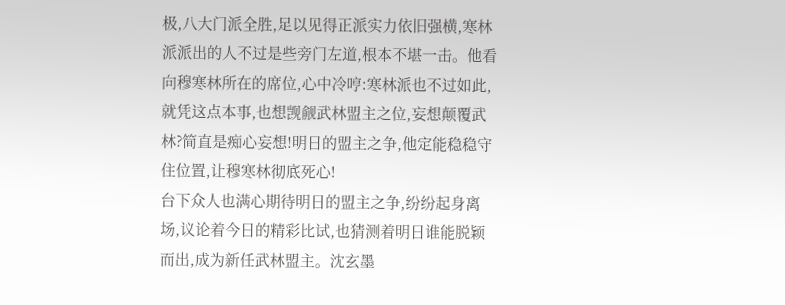极,八大门派全胜,足以见得正派实力依旧强横,寒林派派出的人不过是些旁门左道,根本不堪一击。他看向穆寒林所在的席位,心中冷哼:寒林派也不过如此,就凭这点本事,也想觊觎武林盟主之位,妄想颠覆武林?简直是痴心妄想!明日的盟主之争,他定能稳稳守住位置,让穆寒林彻底死心!
台下众人也满心期待明日的盟主之争,纷纷起身离场,议论着今日的精彩比试,也猜测着明日谁能脱颖而出,成为新任武林盟主。沈玄墨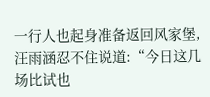一行人也起身准备返回风家堡,汪雨涵忍不住说道:“今日这几场比试也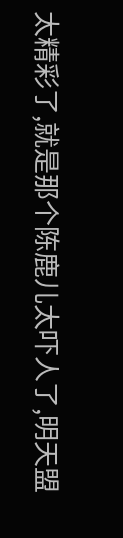太精彩了,就是那个陈鹿儿太吓人了,明天盟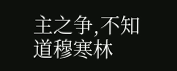主之争,不知道穆寒林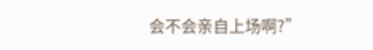会不会亲自上场啊?”